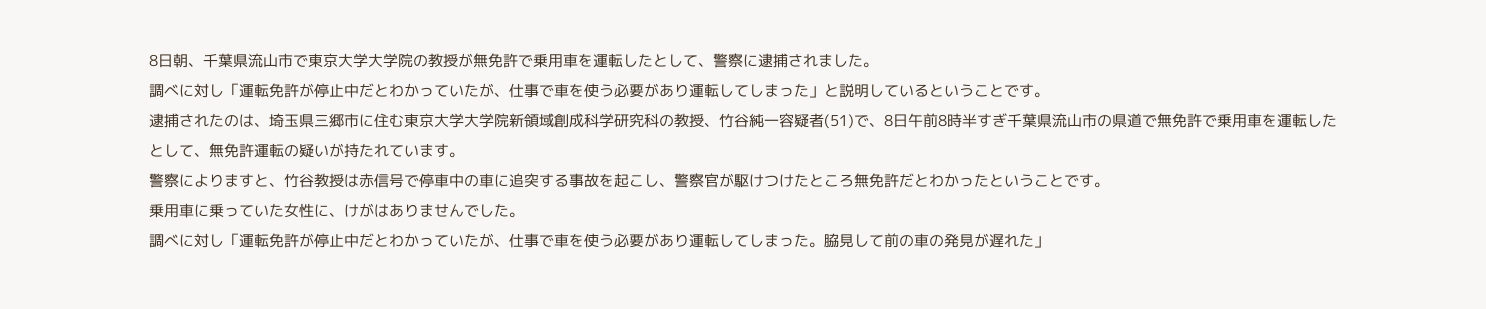8日朝、千葉県流山市で東京大学大学院の教授が無免許で乗用車を運転したとして、警察に逮捕されました。
調べに対し「運転免許が停止中だとわかっていたが、仕事で車を使う必要があり運転してしまった」と説明しているということです。
逮捕されたのは、埼玉県三郷市に住む東京大学大学院新領域創成科学研究科の教授、竹谷純一容疑者(51)で、8日午前8時半すぎ千葉県流山市の県道で無免許で乗用車を運転したとして、無免許運転の疑いが持たれています。
警察によりますと、竹谷教授は赤信号で停車中の車に追突する事故を起こし、警察官が駆けつけたところ無免許だとわかったということです。
乗用車に乗っていた女性に、けがはありませんでした。
調べに対し「運転免許が停止中だとわかっていたが、仕事で車を使う必要があり運転してしまった。脇見して前の車の発見が遅れた」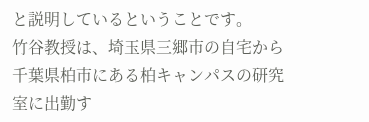と説明しているということです。
竹谷教授は、埼玉県三郷市の自宅から千葉県柏市にある柏キャンパスの研究室に出勤す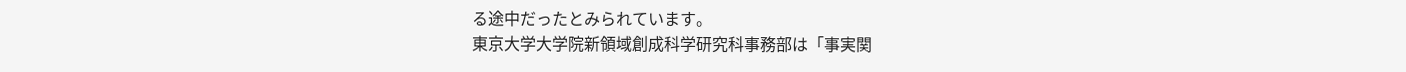る途中だったとみられています。
東京大学大学院新領域創成科学研究科事務部は「事実関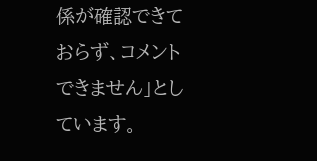係が確認できておらず、コメントできません」としています。